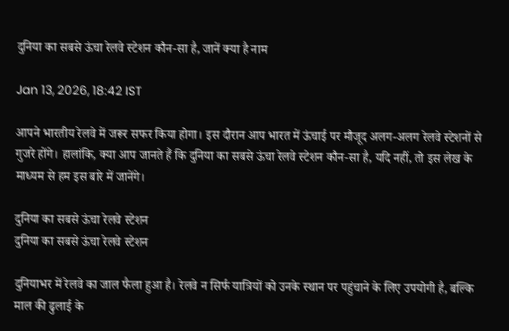दुनिया का सबसे ऊंचा रेलवे स्टेशन कौन-सा है, जानें क्या है नाम

Jan 13, 2026, 18:42 IST

आपने भारतीय रेलवे में जरूर सफर किया होगा। इस दौरान आप भारत में ऊंचाई पर मौजूद अलग-अलग रेलवे स्टेशनों से गुजरे होंगे। हालांकि, क्या आप जानते हैं कि दुनिया का सबसे ऊंचा रेलवे स्टेशन कौन-सा है, यदि नहीं, तो इस लेख के माध्यम से हम इस बारे में जानेंगे।

दुनिया का सबसे ऊंचा रेलवे स्टेशन
दुनिया का सबसे ऊंचा रेलवे स्टेशन

दुनियाभर में रेलवे का जाल फैला हुआ है। रेलवे न सिर्फ यात्रियों को उनके स्थान पर पहुंचाने के लिए उपयोगी है, बल्कि माल की ढुलाई के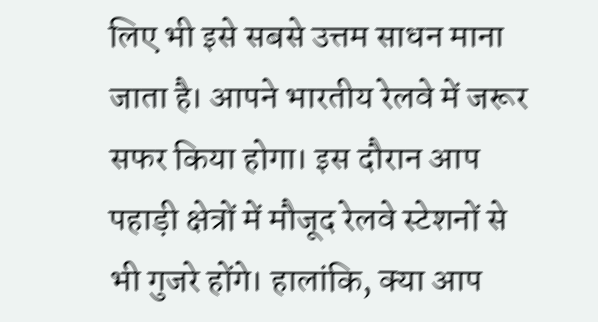लिए भी इसे सबसे उत्तम साधन माना जाता है। आपने भारतीय रेलवे में जरूर सफर किया होगा। इस दौरान आप पहाड़ी क्षेत्रों में मौजूद रेलवे स्टेशनों से भी गुजरे होंगे। हालांकि, क्या आप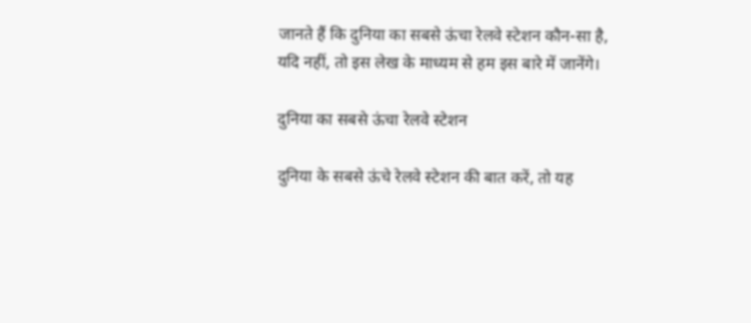जानते हैं कि दुनिया का सबसे ऊंचा रेलवे स्टेशन कौन-सा है, यदि नहीं, तो इस लेख के माध्यम से हम इस बारे में जानेंगे।

दुनिया का सबसे ऊंचा रेलवे स्टेशन

दुनिया के सबसे ऊंचे रेलवे स्टेशन की बात करें, तो यह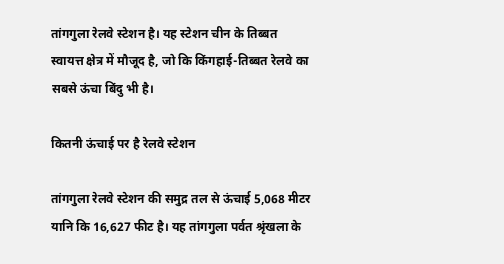तांगगुला रेलवे स्टेशन है। यह स्टेशन चीन के तिब्बत स्वायत्त क्षेत्र में मौजूद है, जो कि किंगहाई-तिब्बत रेलवे का सबसे ऊंचा बिंदु भी है।

कितनी ऊंचाई पर है रेलवे स्टेशन

तांगगुला रेलवे स्टेशन की समुद्र तल से ऊंचाई 5,068 मीटर यानि कि 16,627 फीट है। यह तांगगुला पर्वत श्रृंखला के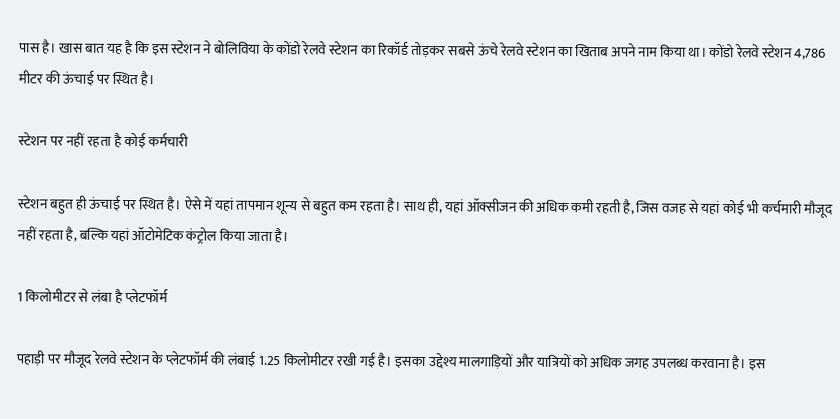पास है। खास बात यह है कि इस स्टेशन ने बोलिविया के कोंडो रेलवे स्टेशन का रिकॉर्ड तोड़कर सबसे ऊंचे रेलवे स्टेशन का खिताब अपने नाम किया था। कोंडो रेलवे स्टेशन 4,786 मीटर की ऊंचाई पर स्थित है।

स्टेशन पर नहीं रहता है कोई कर्मचारी

स्टेशन बहुत ही ऊंचाई पर स्थित है। ऐसे में यहां तापमान शून्य से बहुत कम रहता है। साथ ही, यहां ऑक्सीजन की अधिक कमी रहती है, जिस वजह से यहां कोई भी कर्चमारी मौजूद नहीं रहता है, बल्कि यहां ऑटोमेटिक कंट्रोल किया जाता है।

1 किलोमीटर से लंबा है प्लेटफॉर्म

पहाड़ी पर मौजूद रेलवे स्टेशन के प्लेटफॉर्म की लंबाई 1.25 किलोमीटर रखी गई है। इसका उद्देश्य मालगाड़ियों और यात्रियों को अधिक जगह उपलब्ध करवाना है। इस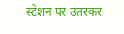स्टेशन पर उतरकर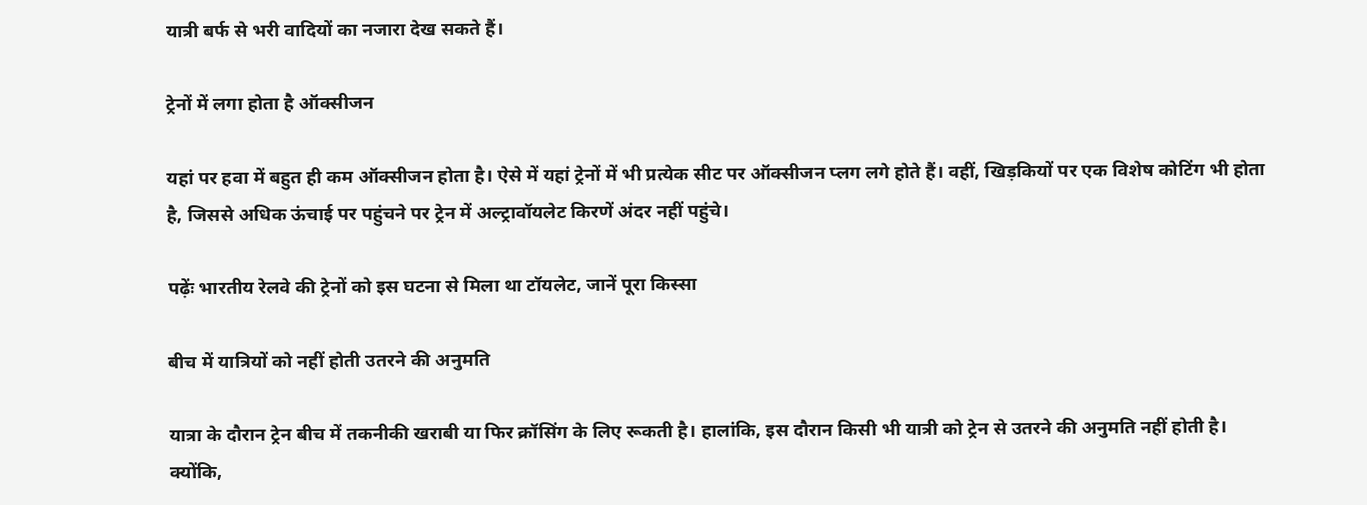यात्री बर्फ से भरी वादियों का नजारा देख सकते हैं।

ट्रेनों में लगा होता है ऑक्सीजन

यहां पर हवा में बहुत ही कम ऑक्सीजन होता है। ऐसे में यहां ट्रेनों में भी प्रत्येक सीट पर ऑक्सीजन प्लग लगे होते हैं। वहीं, खिड़कियों पर एक विशेष कोटिंग भी होता है, जिससे अधिक ऊंचाई पर पहुंचने पर ट्रेन में अल्ट्रावॉयलेट किरणें अंदर नहीं पहुंचे।

पढ़ेंः भारतीय रेलवे की ट्रेनों को इस घटना से मिला था टॉयलेट, जानें पूरा किस्सा

बीच में यात्रियों को नहीं होती उतरने की अनुमति

यात्रा के दौरान ट्रेन बीच में तकनीकी खराबी या फिर क्रॉसिंग के लिए रूकती है। हालांकि, इस दौरान किसी भी यात्री को ट्रेन से उतरने की अनुमति नहीं होती है। क्योंकि,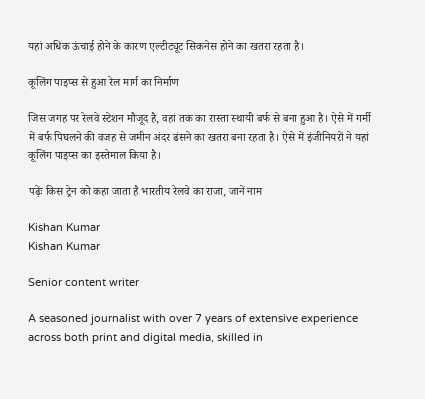यहां अधिक ऊंचाई होने के कारण एल्टीट्यूट सिकनेस होने का खतरा रहता है।

कूलिंग पाइप्स से हुआ रेल मार्ग का निर्माण

जिस जगह पर रेलवे स्टेशन मौजूद है, वहां तक का रास्ता स्थायी बर्फ से बना हुआ है। ऐसे में गर्मी में बर्फ पिघलने की वजह से जमीन अंदर ढंसने का खतरा बना रहता है। ऐसे में इंजीनियरों ने यहां कूलिंग पाइप्स का इस्तेमाल किया है।

पढ़ेंः किस ट्रेन को कहा जाता है भारतीय रेलवे का राजा, जानें नाम

Kishan Kumar
Kishan Kumar

Senior content writer

A seasoned journalist with over 7 years of extensive experience across both print and digital media, skilled in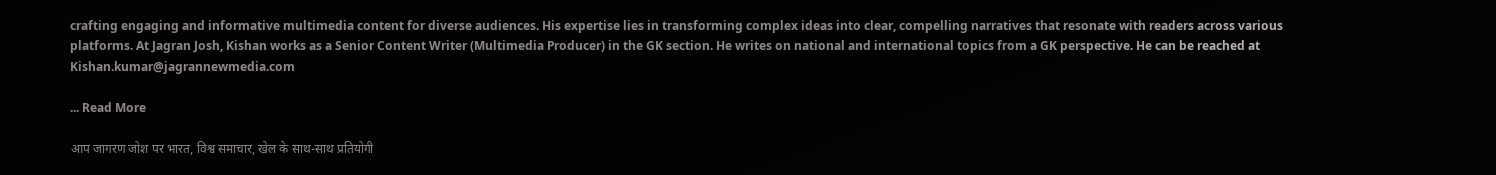crafting engaging and informative multimedia content for diverse audiences. His expertise lies in transforming complex ideas into clear, compelling narratives that resonate with readers across various platforms. At Jagran Josh, Kishan works as a Senior Content Writer (Multimedia Producer) in the GK section. He writes on national and international topics from a GK perspective. He can be reached at Kishan.kumar@jagrannewmedia.com

... Read More

आप जागरण जोश पर भारत, विश्व समाचार, खेल के साथ-साथ प्रतियोगी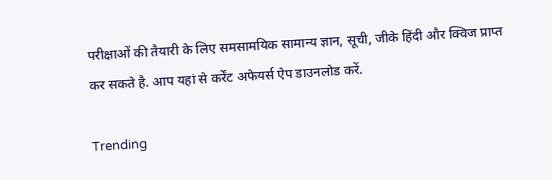परीक्षाओं की तैयारी के लिए समसामयिक सामान्य ज्ञान, सूची, जीके हिंदी और क्विज प्राप्त कर सकते है. आप यहां से कर्रेंट अफेयर्स ऐप डाउनलोड करें.

Trending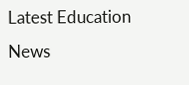Latest Education News